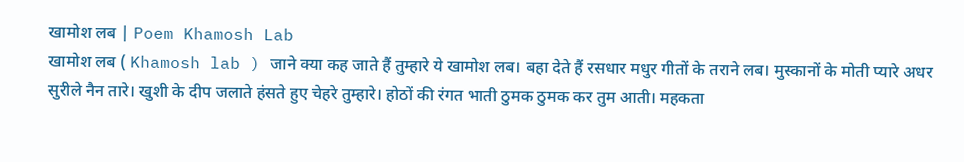खामोश लब | Poem Khamosh Lab
खामोश लब ( Khamosh lab ) जाने क्या कह जाते हैं तुम्हारे ये खामोश लब। बहा देते हैं रसधार मधुर गीतों के तराने लब। मुस्कानों के मोती प्यारे अधर सुरीले नैन तारे। खुशी के दीप जलाते हंसते हुए चेहरे तुम्हारे। होठों की रंगत भाती ठुमक ठुमक कर तुम आती। महकता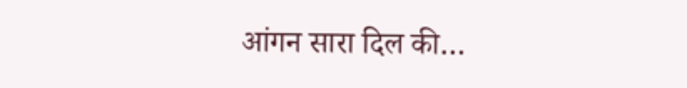आंगन सारा दिल की…